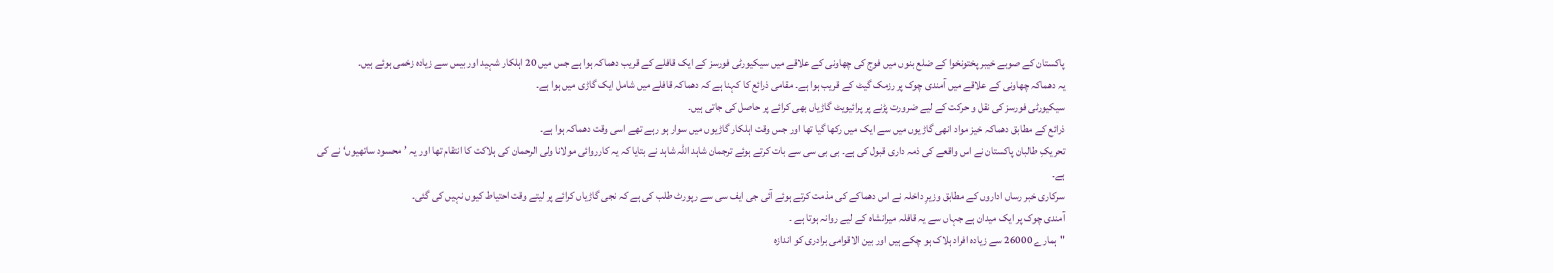پاکستان کے صوبے خیبر پختونخوا کے ضلع بنوں میں فوج کی چھاونی کے علاقے میں سیکیورٹی فورسز کے ایک قافلے کے قریب دھماکہ ہوا ہے جس میں 20 اہلکار شہید اور بیس سے زیادہ زخمی ہوئے ہیں۔
یہ دھماکہ چھاونی کے علاقے میں آمندی چوک پر رزمک گیٹ کے قریب ہوا ہے۔ مقامی ذرائع کا کہنا ہے کہ دھماکہ قافلے میں شامل ایک گاڑی میں ہوا ہے۔
سیکیورٹی فورسز کی نقل و حرکت کے لیے ضرورت پڑنے پر پرائیویٹ گاڑیاں بھی کرائے پر حاصل کی جاتی ہیں۔
ذرائع کے مطابق دھماکہ خیز مواد انھی گاڑیوں میں سے ایک میں رکھا گیا تھا اور جس وقت اہلکار گاڑیوں میں سوار ہو رہے تھے اسی وقت دھماکہ ہوا ہے۔
تحریکِ طالبان پاکستان نے اس واقعے کی ذمہ داری قبول کی ہے۔ بی بی سی سے بات کرتے ہوئے ترجمان شاہد اللہ شاہد نے بتایا کہ یہ کارروائی مولانا ولی الرحمان کی ہلاکت کا انتقام تھا اور یہ ’محسود ساتھیوں‘ نے کی ہے۔
سرکاری خبر رساں اداروں کے مطابق وزیرِ داخلہ نے اس دھماکے کی مذمت کرتے ہوئے آئی جی ایف سی سے رپورٹ طلب کی ہے کہ نجی گاڑیاں کرائے پر لیتے وقت احتیاط کیوں نہیں کی گئی۔
آمندی چوک پر ایک میدان ہے جہاں سے یہ قافلہ میرانشاہ کے لیے روانہ ہوتا ہے ۔
"ہمارے 26000 سے زیادہ افراد ہلاک ہو چکے ہیں اور بین الاقوامی برادری کو اندازہ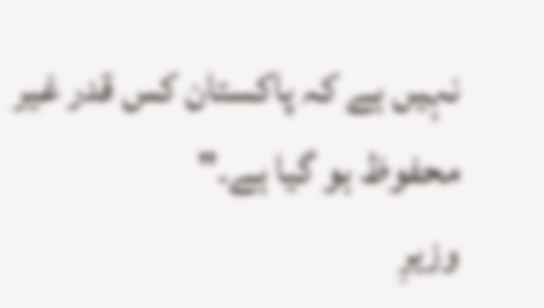نہیں ہے کہ پاکستان کس قدر غیر محفوظ ہو گیا ہے۔"
وزیرِ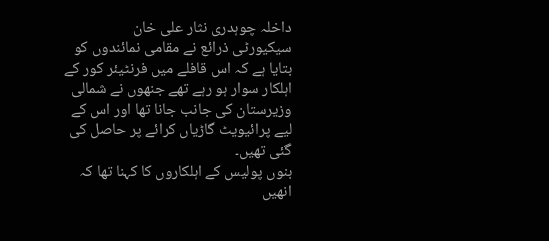داخلہ چوہدری نثار علی خان
سیکیورٹی ذرائع نے مقامی نمائندوں کو بتایا ہے کہ اس قافلے میں فرنٹیئر کور کے اہلکار سوار ہو رہے تھے جنھوں نے شمالی وزیرستان کی جانب جانا تھا اور اس کے لیے پرائیویٹ گاڑیاں کرائے پر حاصل کی گئی تھیں۔
بنوں پولیس کے اہلکاروں کا کہنا تھا کہ انھیں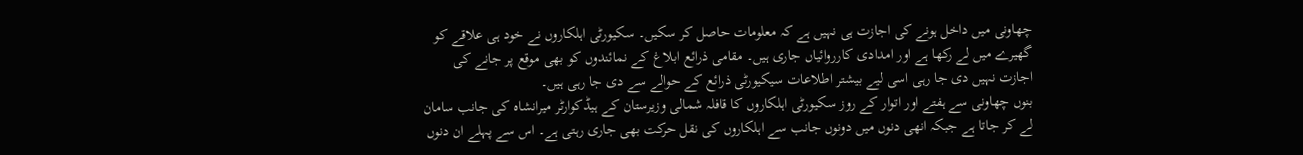چھاونی میں داخل ہونے کی اجازت ہی نہیں ہے کہ معلومات حاصل کر سکیں۔ سکیورٹی اہلکاروں نے خود ہی علاقے کو گھیرے میں لے رکھا ہے اور امدادی کارروائیاں جاری ہیں۔ مقامی ذرائع ابلاغ کے نمائندوں کو بھی موقع پر جانے کی اجازت نہیں دی جا رہی اسی لیے بیشتر اطلاعات سیکیورٹی ذرائع کے حوالے سے دی جا رہی ہیں۔
بنوں چھاونی سے ہفتے اور اتوار کے روز سکیورٹی اہلکاروں کا قافلہ شمالی وزیرستان کے ہیڈکوارٹر میرانشاہ کی جانب سامان لے کر جاتا ہے جبکہ انھی دنوں میں دونوں جانب سے اہلکاروں کی نقل حرکت بھی جاری رہتی ہے۔ اس سے پہلے ان دنوں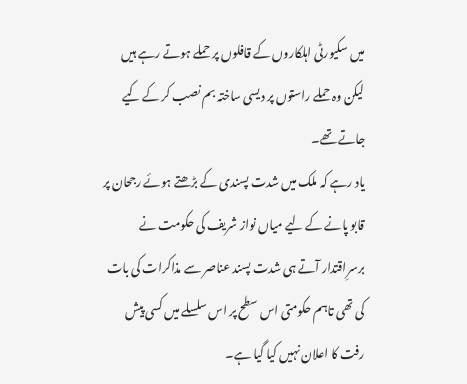میں سکیورٹی اہلکاروں کے قافلوں پر حملے ہوتے رہے ہیں لیکن وہ حملے راستوں پر دیسی ساختہ بم نصب کر کے کیے جاتے تھے۔
یاد رہے کہ ملک میں شدت پسندی کے بڑھتے ہوئے رجحان پر قابو پانے کے لیے میاں نواز شریف کی حکومت نے برسرِاقتدار آتے ہی شدت پسند عناصر سے مذاکرات کی بات کی تھی تاہم حکومتی اس سطح پر اس سلسلے میں کسی پیش رفت کا اعلان نہیں کیا گیا ہے۔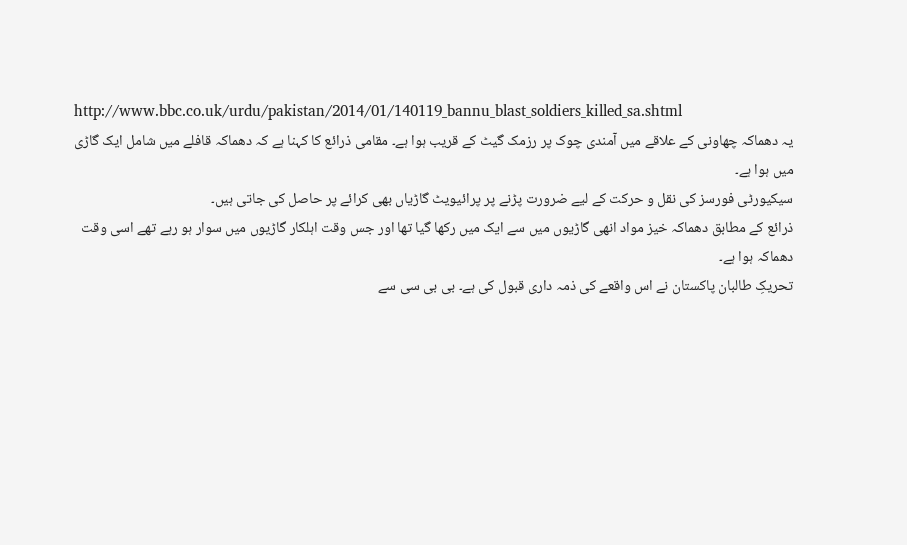http://www.bbc.co.uk/urdu/pakistan/2014/01/140119_bannu_blast_soldiers_killed_sa.shtml
یہ دھماکہ چھاونی کے علاقے میں آمندی چوک پر رزمک گیٹ کے قریب ہوا ہے۔ مقامی ذرائع کا کہنا ہے کہ دھماکہ قافلے میں شامل ایک گاڑی میں ہوا ہے۔
سیکیورٹی فورسز کی نقل و حرکت کے لیے ضرورت پڑنے پر پرائیویٹ گاڑیاں بھی کرائے پر حاصل کی جاتی ہیں۔
ذرائع کے مطابق دھماکہ خیز مواد انھی گاڑیوں میں سے ایک میں رکھا گیا تھا اور جس وقت اہلکار گاڑیوں میں سوار ہو رہے تھے اسی وقت دھماکہ ہوا ہے۔
تحریکِ طالبان پاکستان نے اس واقعے کی ذمہ داری قبول کی ہے۔ بی بی سی سے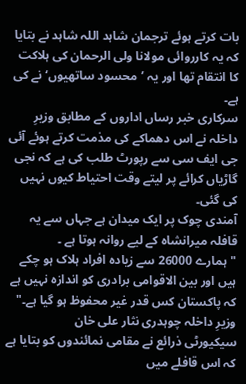بات کرتے ہوئے ترجمان شاہد اللہ شاہد نے بتایا کہ یہ کارروائی مولانا ولی الرحمان کی ہلاکت کا انتقام تھا اور یہ ’محسود ساتھیوں‘ نے کی ہے۔
سرکاری خبر رساں اداروں کے مطابق وزیرِ داخلہ نے اس دھماکے کی مذمت کرتے ہوئے آئی جی ایف سی سے رپورٹ طلب کی ہے کہ نجی گاڑیاں کرائے پر لیتے وقت احتیاط کیوں نہیں کی گئی۔
آمندی چوک پر ایک میدان ہے جہاں سے یہ قافلہ میرانشاہ کے لیے روانہ ہوتا ہے ۔
"ہمارے 26000 سے زیادہ افراد ہلاک ہو چکے ہیں اور بین الاقوامی برادری کو اندازہ نہیں ہے کہ پاکستان کس قدر غیر محفوظ ہو گیا ہے۔"
وزیرِ داخلہ چوہدری نثار علی خان
سیکیورٹی ذرائع نے مقامی نمائندوں کو بتایا ہے کہ اس قافلے میں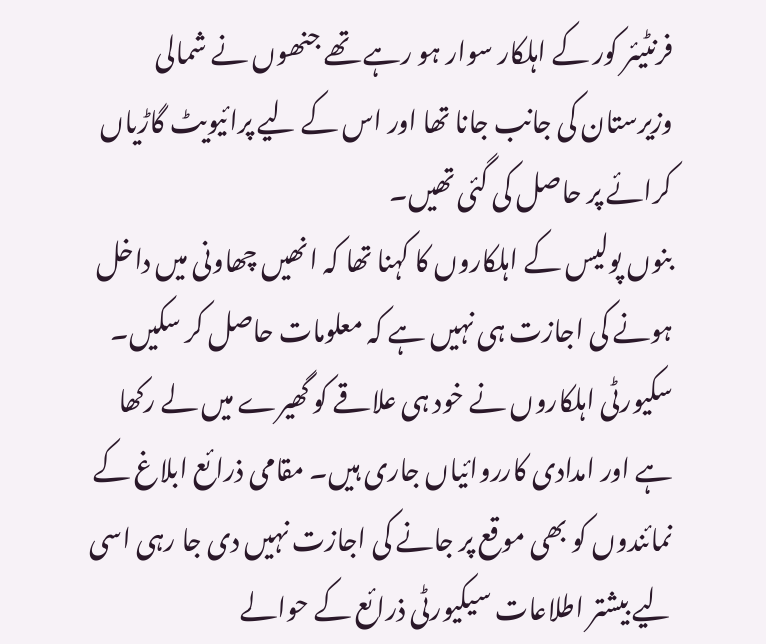فرنٹیئر کور کے اہلکار سوار ہو رہے تھے جنھوں نے شمالی وزیرستان کی جانب جانا تھا اور اس کے لیے پرائیویٹ گاڑیاں کرائے پر حاصل کی گئی تھیں۔
بنوں پولیس کے اہلکاروں کا کہنا تھا کہ انھیں چھاونی میں داخل ہونے کی اجازت ہی نہیں ہے کہ معلومات حاصل کر سکیں۔ سکیورٹی اہلکاروں نے خود ہی علاقے کو گھیرے میں لے رکھا ہے اور امدادی کارروائیاں جاری ہیں۔ مقامی ذرائع ابلاغ کے نمائندوں کو بھی موقع پر جانے کی اجازت نہیں دی جا رہی اسی لیے بیشتر اطلاعات سیکیورٹی ذرائع کے حوالے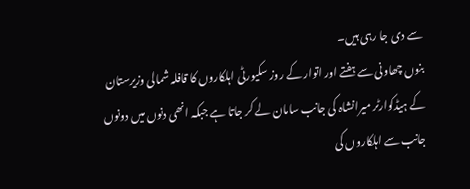سے دی جا رہی ہیں۔
بنوں چھاونی سے ہفتے اور اتوار کے روز سکیورٹی اہلکاروں کا قافلہ شمالی وزیرستان کے ہیڈکوارٹر میرانشاہ کی جانب سامان لے کر جاتا ہے جبکہ انھی دنوں میں دونوں جانب سے اہلکاروں کی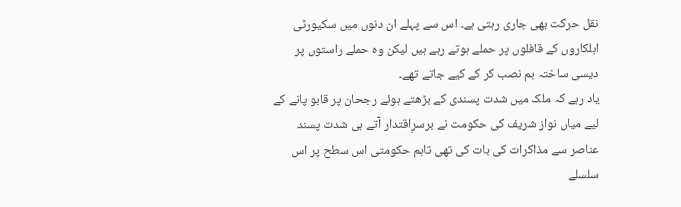نقل حرکت بھی جاری رہتی ہے۔ اس سے پہلے ان دنوں میں سکیورٹی اہلکاروں کے قافلوں پر حملے ہوتے رہے ہیں لیکن وہ حملے راستوں پر دیسی ساختہ بم نصب کر کے کیے جاتے تھے۔
یاد رہے کہ ملک میں شدت پسندی کے بڑھتے ہوئے رجحان پر قابو پانے کے لیے میاں نواز شریف کی حکومت نے برسرِاقتدار آتے ہی شدت پسند عناصر سے مذاکرات کی بات کی تھی تاہم حکومتی اس سطح پر اس سلسلے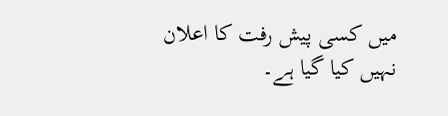میں کسی پیش رفت کا اعلان نہیں کیا گیا ہے۔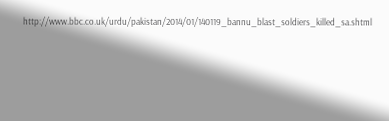http://www.bbc.co.uk/urdu/pakistan/2014/01/140119_bannu_blast_soldiers_killed_sa.shtml